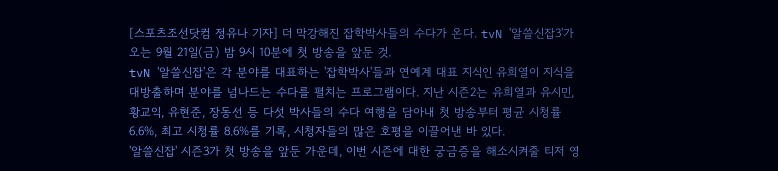[스포츠조선닷컴 정유나 기자] 더 막강해진 잡학박사들의 수다가 온다. tvN '알쓸신잡3'가 오는 9월 21일(금) 밤 9시 10분에 첫 방송을 앞둔 것.
tvN '알쓸신잡'은 각 분야를 대표하는 '잡학박사'들과 연예계 대표 지식인 유희열이 지식을 대방출하며 분야를 넘나드는 수다를 펼치는 프로그램이다. 지난 시즌2는 유희열과 유시민, 황교익, 유현준, 장동선 등 다섯 박사들의 수다 여행을 담아내 첫 방송부터 평균 시청률 6.6%, 최고 시청률 8.6%를 기록, 시청자들의 많은 호평을 이끌어낸 바 있다.
'알쓸신잡' 시즌3가 첫 방송을 앞둔 가운데, 이번 시즌에 대한 궁금증을 해소시켜줄 티저 영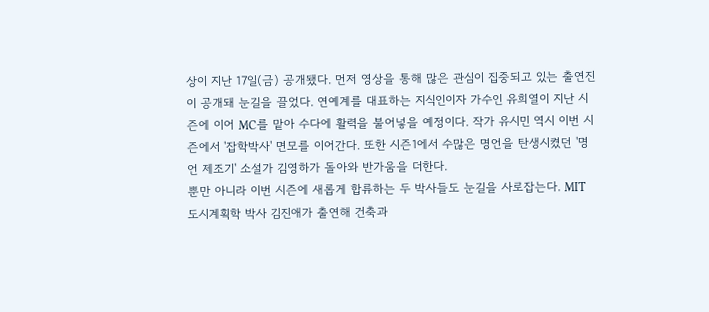상이 지난 17일(금) 공개됐다. 먼저 영상을 통해 많은 관심이 집중되고 있는 출연진이 공개돼 눈길을 끌었다. 연예계를 대표하는 지식인이자 가수인 유희열이 지난 시즌에 이어 MC를 맡아 수다에 활력을 불어넣을 예정이다. 작가 유시민 역시 이번 시즌에서 '잡학박사' 면모를 이어간다. 또한 시즌1에서 수많은 명언을 탄생시켰던 '명언 제조기' 소설가 김영하가 돌아와 반가움을 더한다.
뿐만 아니라 이번 시즌에 새롭게 합류하는 두 박사들도 눈길을 사로잡는다. MIT 도시계획학 박사 김진애가 출연해 건축과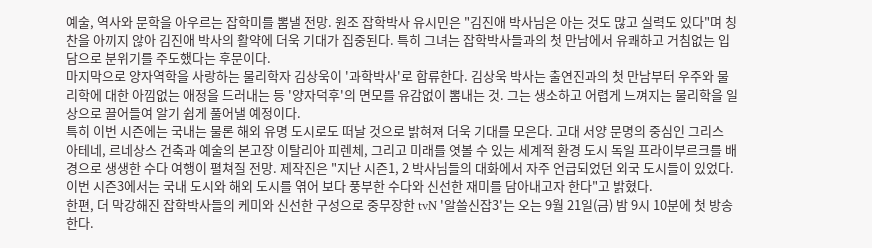예술, 역사와 문학을 아우르는 잡학미를 뽐낼 전망. 원조 잡학박사 유시민은 "김진애 박사님은 아는 것도 많고 실력도 있다"며 칭찬을 아끼지 않아 김진애 박사의 활약에 더욱 기대가 집중된다. 특히 그녀는 잡학박사들과의 첫 만남에서 유쾌하고 거침없는 입담으로 분위기를 주도했다는 후문이다.
마지막으로 양자역학을 사랑하는 물리학자 김상욱이 '과학박사'로 합류한다. 김상욱 박사는 출연진과의 첫 만남부터 우주와 물리학에 대한 아낌없는 애정을 드러내는 등 '양자덕후'의 면모를 유감없이 뽐내는 것. 그는 생소하고 어렵게 느껴지는 물리학을 일상으로 끌어들여 알기 쉽게 풀어낼 예정이다.
특히 이번 시즌에는 국내는 물론 해외 유명 도시로도 떠날 것으로 밝혀져 더욱 기대를 모은다. 고대 서양 문명의 중심인 그리스 아테네, 르네상스 건축과 예술의 본고장 이탈리아 피렌체, 그리고 미래를 엿볼 수 있는 세계적 환경 도시 독일 프라이부르크를 배경으로 생생한 수다 여행이 펼쳐질 전망. 제작진은 "지난 시즌1, 2 박사님들의 대화에서 자주 언급되었던 외국 도시들이 있었다. 이번 시즌3에서는 국내 도시와 해외 도시를 엮어 보다 풍부한 수다와 신선한 재미를 담아내고자 한다"고 밝혔다.
한편, 더 막강해진 잡학박사들의 케미와 신선한 구성으로 중무장한 tvN '알쓸신잡3'는 오는 9월 21일(금) 밤 9시 10분에 첫 방송한다.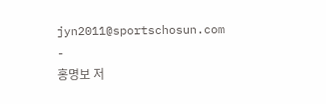jyn2011@sportschosun.com
-
홍명보 저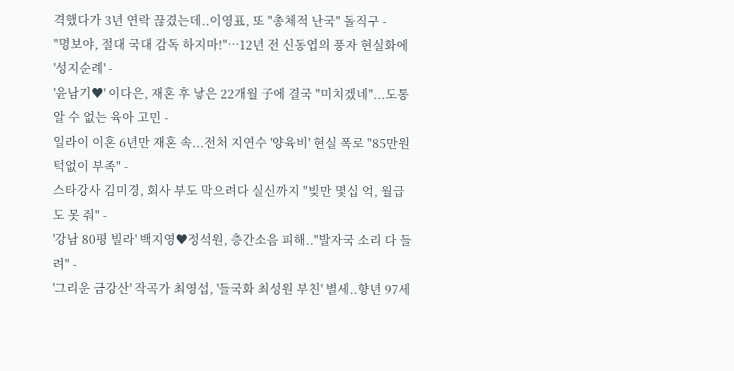격했다가 3년 연락 끊겼는데..이영표, 또 "총체적 난국" 돌직구 -
"명보야, 절대 국대 감독 하지마!"…12년 전 신동엽의 풍자 현실화에 '성지순례' -
'윤남기♥' 이다은, 재혼 후 낳은 22개월 子에 결국 "미치겠네"...도통 알 수 없는 육아 고민 -
일라이 이혼 6년만 재혼 속...전처 지연수 '양육비' 현실 폭로 "85만원 턱없이 부족" -
스타강사 김미경, 회사 부도 막으려다 실신까지 "빚만 몇십 억, 월급도 못 줘" -
'강남 80평 빌라' 백지영♥정석원, 층간소음 피해.."발자국 소리 다 들려" -
'그리운 금강산' 작곡가 최영섭, '들국화 최성원 부친' 별세..향년 97세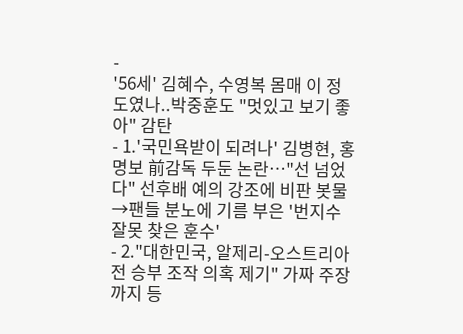-
'56세' 김혜수, 수영복 몸매 이 정도였나..박중훈도 "멋있고 보기 좋아" 감탄
- 1.'국민욕받이 되려나' 김병현, 홍명보 前감독 두둔 논란…"선 넘었다" 선후배 예의 강조에 비판 봇물→팬들 분노에 기름 부은 '번지수 잘못 찾은 훈수'
- 2."대한민국, 알제리-오스트리아전 승부 조작 의혹 제기" 가짜 주장까지 등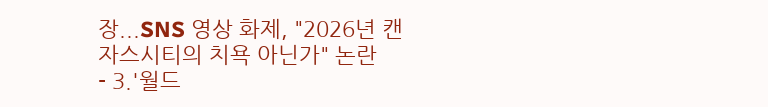장...SNS 영상 화제, "2026년 캔자스시티의 치욕 아닌가" 논란
- 3.'월드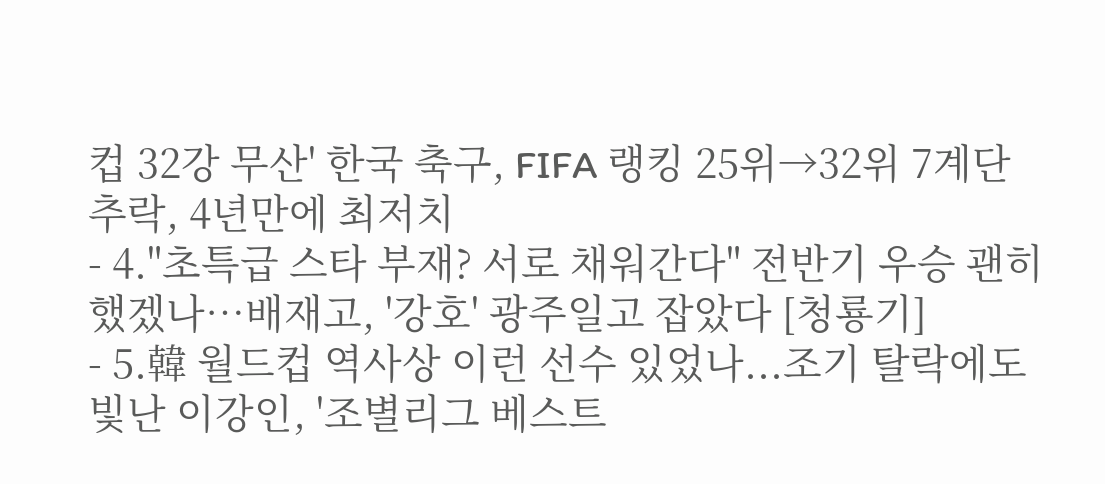컵 32강 무산' 한국 축구, FIFA 랭킹 25위→32위 7계단 추락, 4년만에 최저치
- 4."초특급 스타 부재? 서로 채워간다" 전반기 우승 괜히 했겠나…배재고, '강호' 광주일고 잡았다 [청룡기]
- 5.韓 월드컵 역사상 이런 선수 있었나...조기 탈락에도 빛난 이강인, '조별리그 베스트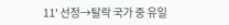11' 선정→탈락 국가 중 유일